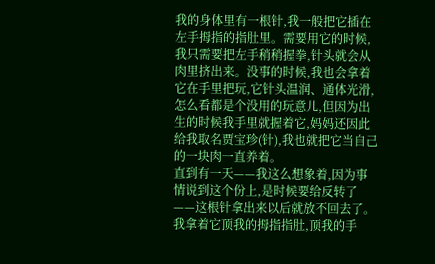我的身体里有一根针,我一般把它插在左手拇指的指肚里。需要用它的时候,我只需要把左手稍稍握拳,针头就会从肉里挤出来。没事的时候,我也会拿着它在手里把玩,它针头温润、通体光滑,怎么看都是个没用的玩意儿,但因为出生的时候我手里就握着它,妈妈还因此给我取名贾宝珍(针),我也就把它当自己的一块肉一直养着。
直到有一天——我这么想象着,因为事情说到这个份上,是时候要给反转了——这根针拿出来以后就放不回去了。我拿着它顶我的拇指指肚,顶我的手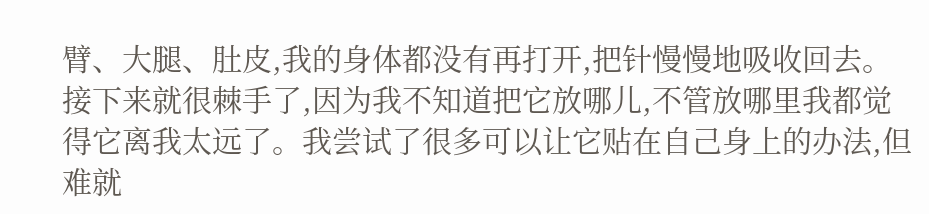臂、大腿、肚皮,我的身体都没有再打开,把针慢慢地吸收回去。接下来就很棘手了,因为我不知道把它放哪儿,不管放哪里我都觉得它离我太远了。我尝试了很多可以让它贴在自己身上的办法,但难就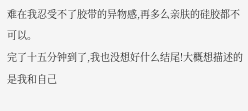难在我忍受不了胶带的异物感,再多么亲肤的硅胶都不可以。
完了十五分钟到了,我也没想好什么结尾!大概想描述的是我和自己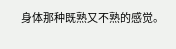身体那种既熟又不熟的感觉。